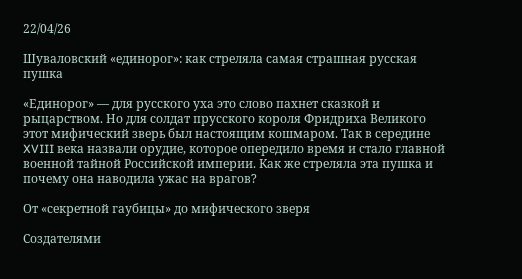22/04/26

Шуваловский «единорог»: как стреляла самая страшная русская пушка

«Единорог» — для русского уха это слово пахнет сказкой и рыцарством. Но для солдат прусского короля Фридриха Великого этот мифический зверь был настоящим кошмаром. Так в середине XVIII века назвали орудие, которое опередило время и стало главной военной тайной Российской империи. Как же стреляла эта пушка и почему она наводила ужас на врагов?

От «секретной гаубицы» до мифического зверя

Создателями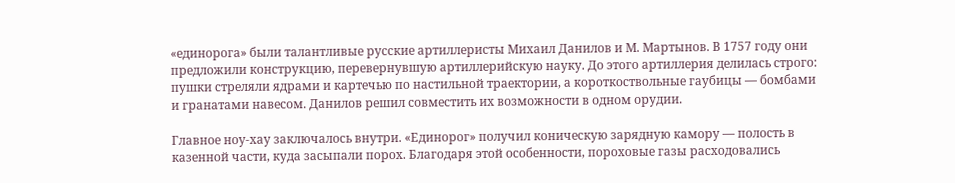«единорога» были талантливые русские артиллеристы Михаил Данилов и М. Мартынов. В 1757 году они предложили конструкцию, перевернувшую артиллерийскую науку. До этого артиллерия делилась строго: пушки стреляли ядрами и картечью по настильной траектории, а короткоствольные гаубицы — бомбами и гранатами навесом. Данилов решил совместить их возможности в одном орудии.

Главное ноу-хау заключалось внутри. «Единорог» получил коническую зарядную камору — полость в казенной части, куда засыпали порох. Благодаря этой особенности, пороховые газы расходовались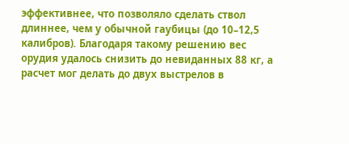эффективнее, что позволяло сделать ствол длиннее, чем у обычной гаубицы (до 10–12,5 калибров). Благодаря такому решению вес орудия удалось снизить до невиданных 88 кг, а расчет мог делать до двух выстрелов в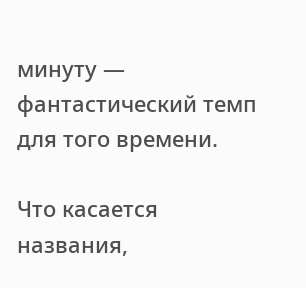минуту — фантастический темп для того времени.

Что касается названия,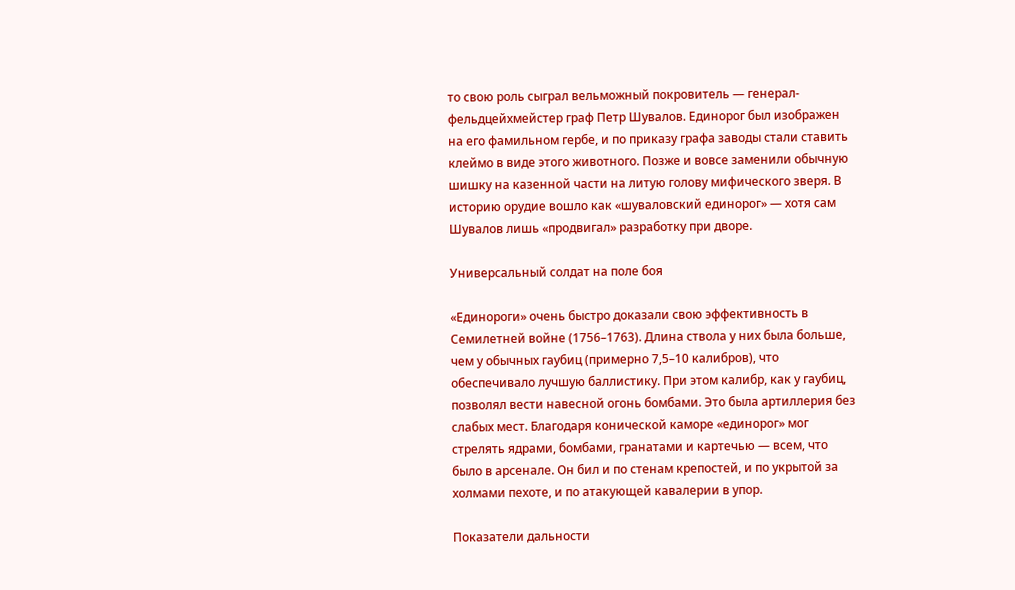то свою роль сыграл вельможный покровитель — генерал-фельдцейхмейстер граф Петр Шувалов. Единорог был изображен на его фамильном гербе, и по приказу графа заводы стали ставить клеймо в виде этого животного. Позже и вовсе заменили обычную шишку на казенной части на литую голову мифического зверя. В историю орудие вошло как «шуваловский единорог» — хотя сам Шувалов лишь «продвигал» разработку при дворе.

Универсальный солдат на поле боя

«Единороги» очень быстро доказали свою эффективность в Семилетней войне (1756–1763). Длина ствола у них была больше, чем у обычных гаубиц (примерно 7,5–10 калибров), что обеспечивало лучшую баллистику. При этом калибр, как у гаубиц, позволял вести навесной огонь бомбами. Это была артиллерия без слабых мест. Благодаря конической каморе «единорог» мог стрелять ядрами, бомбами, гранатами и картечью — всем, что было в арсенале. Он бил и по стенам крепостей, и по укрытой за холмами пехоте, и по атакующей кавалерии в упор.

Показатели дальности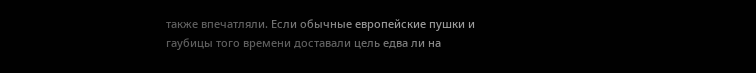также впечатляли. Если обычные европейские пушки и гаубицы того времени доставали цель едва ли на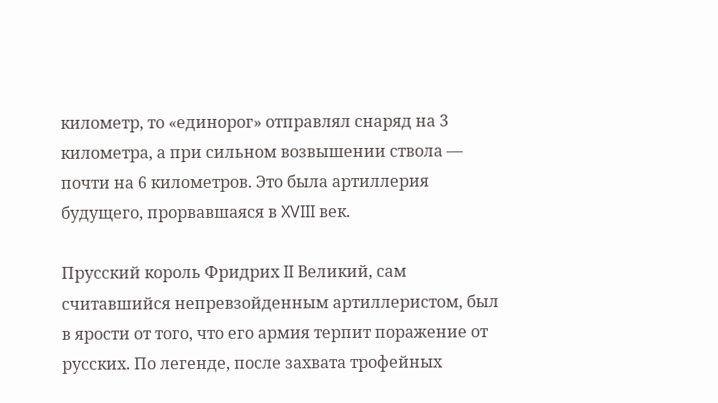километр, то «единорог» отправлял снаряд на 3 километра, а при сильном возвышении ствола — почти на 6 километров. Это была артиллерия будущего, прорвавшаяся в XVIII век.

Прусский король Фридрих II Великий, сам считавшийся непревзойденным артиллеристом, был в ярости от того, что его армия терпит поражение от русских. По легенде, после захвата трофейных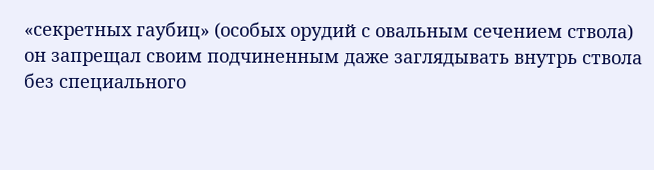«секретных гаубиц» (особых орудий с овальным сечением ствола) он запрещал своим подчиненным даже заглядывать внутрь ствола без специального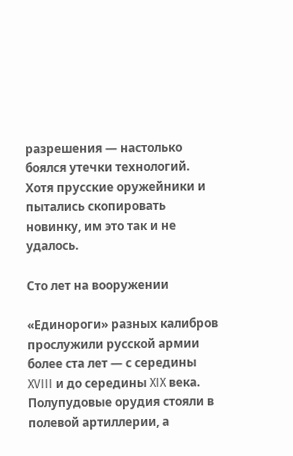разрешения — настолько боялся утечки технологий. Хотя прусские оружейники и пытались скопировать новинку, им это так и не удалось.

Сто лет на вооружении

«Единороги» разных калибров прослужили русской армии более ста лет — с середины XVIII и до середины XIX века. Полупудовые орудия стояли в полевой артиллерии, а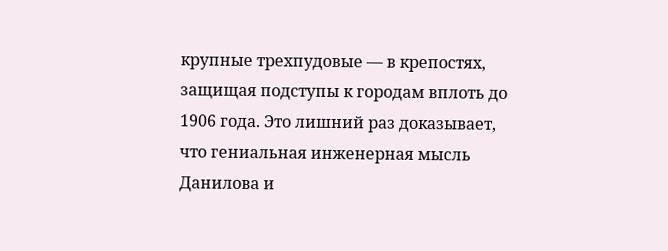крупные трехпудовые — в крепостях, защищая подступы к городам вплоть до 1906 года. Это лишний раз доказывает, что гениальная инженерная мысль Данилова и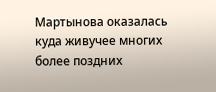Мартынова оказалась куда живучее многих более поздних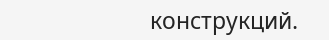конструкций.